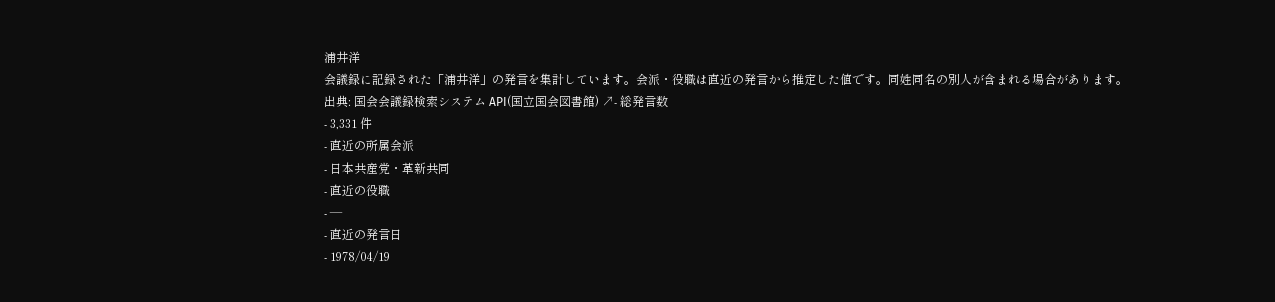浦井洋
会議録に記録された「浦井洋」の発言を集計しています。会派・役職は直近の発言から推定した値です。同姓同名の別人が含まれる場合があります。
出典: 国会会議録検索システム API(国立国会図書館) ↗- 総発言数
- 3,331 件
- 直近の所属会派
- 日本共産党・革新共同
- 直近の役職
- —
- 直近の発言日
- 1978/04/19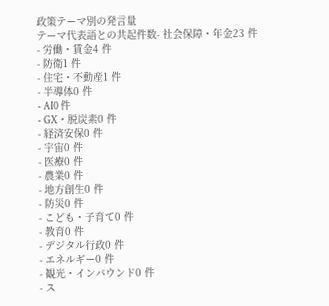政策テーマ別の発言量
テーマ代表語との共起件数- 社会保障・年金23 件
- 労働・賃金4 件
- 防衛1 件
- 住宅・不動産1 件
- 半導体0 件
- AI0 件
- GX・脱炭素0 件
- 経済安保0 件
- 宇宙0 件
- 医療0 件
- 農業0 件
- 地方創生0 件
- 防災0 件
- こども・子育て0 件
- 教育0 件
- デジタル行政0 件
- エネルギー0 件
- 観光・インバウンド0 件
- ス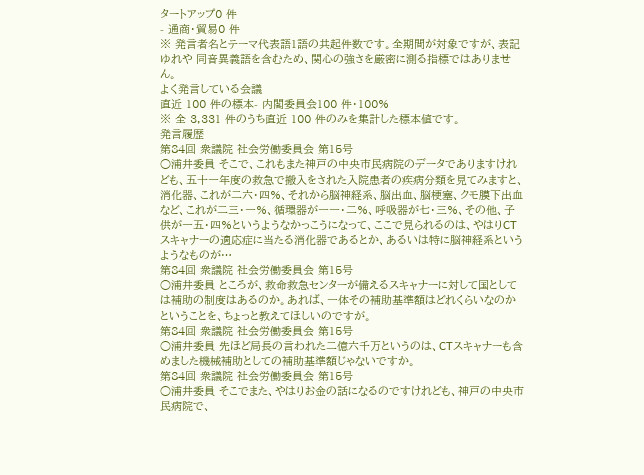タートアップ0 件
- 通商・貿易0 件
※ 発言者名とテーマ代表語1語の共起件数です。全期間が対象ですが、表記ゆれや 同音異義語を含むため、関心の強さを厳密に測る指標ではありません。
よく発言している会議
直近 100 件の標本- 内閣委員会100 件・100%
※ 全 3,331 件のうち直近 100 件のみを集計した標本値です。
発言履歴
第84回 衆議院 社会労働委員会 第15号
○浦井委員 そこで、これもまた神戸の中央市民病院のデータでありますけれども、五十一年度の救急で搬入をされた入院患者の疾病分類を見てみますと、消化器、これが二六・四%、それから脳神経系、脳出血、脳梗塞、クモ膜下出血など、これが二三・一%、循環器が一一・二%、呼吸器が七・三%、その他、子供が一五・四%というようなかっこうになって、ここで見られるのは、やはりCTスキャナーの適応症に当たる消化器であるとか、あるいは特に脳神経系というようなものが…
第84回 衆議院 社会労働委員会 第15号
○浦井委員 ところが、救命救急センターが備えるスキャナーに対して国としては補助の制度はあるのか。あれば、一体その補助基準額はどれくらいなのかということを、ちょっと教えてほしいのですが。
第84回 衆議院 社会労働委員会 第15号
○浦井委員 先ほど局長の言われた二億六千万というのは、CTスキャナーも含めました機械補助としての補助基準額じゃないですか。
第84回 衆議院 社会労働委員会 第15号
○浦井委員 そこでまた、やはりお金の話になるのですけれども、神戸の中央市民病院で、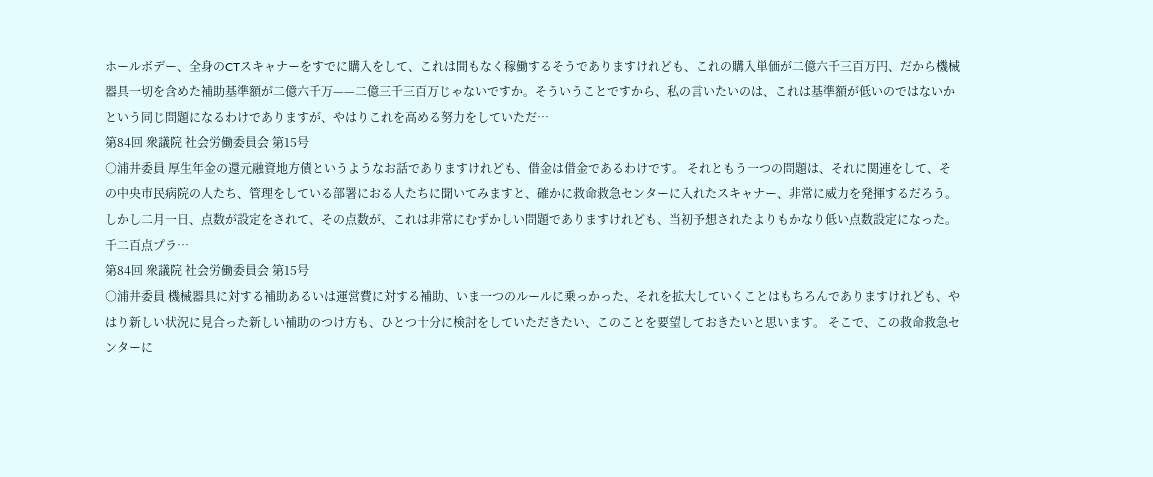ホールボデー、全身のCTスキャナーをすでに購入をして、これは間もなく稼働するそうでありますけれども、これの購入単価が二億六千三百万円、だから機械器具一切を含めた補助基準額が二億六千万——二億三千三百万じゃないですか。そういうことですから、私の言いたいのは、これは基準額が低いのではないかという同じ問題になるわけでありますが、やはりこれを高める努力をしていただ…
第84回 衆議院 社会労働委員会 第15号
○浦井委員 厚生年金の還元融資地方債というようなお話でありますけれども、借金は借金であるわけです。 それともう一つの問題は、それに関連をして、その中央市民病院の人たち、管理をしている部署におる人たちに聞いてみますと、確かに救命救急センターに入れたスキャナー、非常に威力を発揮するだろう。しかし二月一日、点数が設定をされて、その点数が、これは非常にむずかしい問題でありますけれども、当初予想されたよりもかなり低い点数設定になった。千二百点プラ…
第84回 衆議院 社会労働委員会 第15号
○浦井委員 機械器具に対する補助あるいは運営費に対する補助、いま一つのルールに乗っかった、それを拡大していくことはもちろんでありますけれども、やはり新しい状況に見合った新しい補助のつけ方も、ひとつ十分に検討をしていただきたい、このことを要望しておきたいと思います。 そこで、この救命救急センターに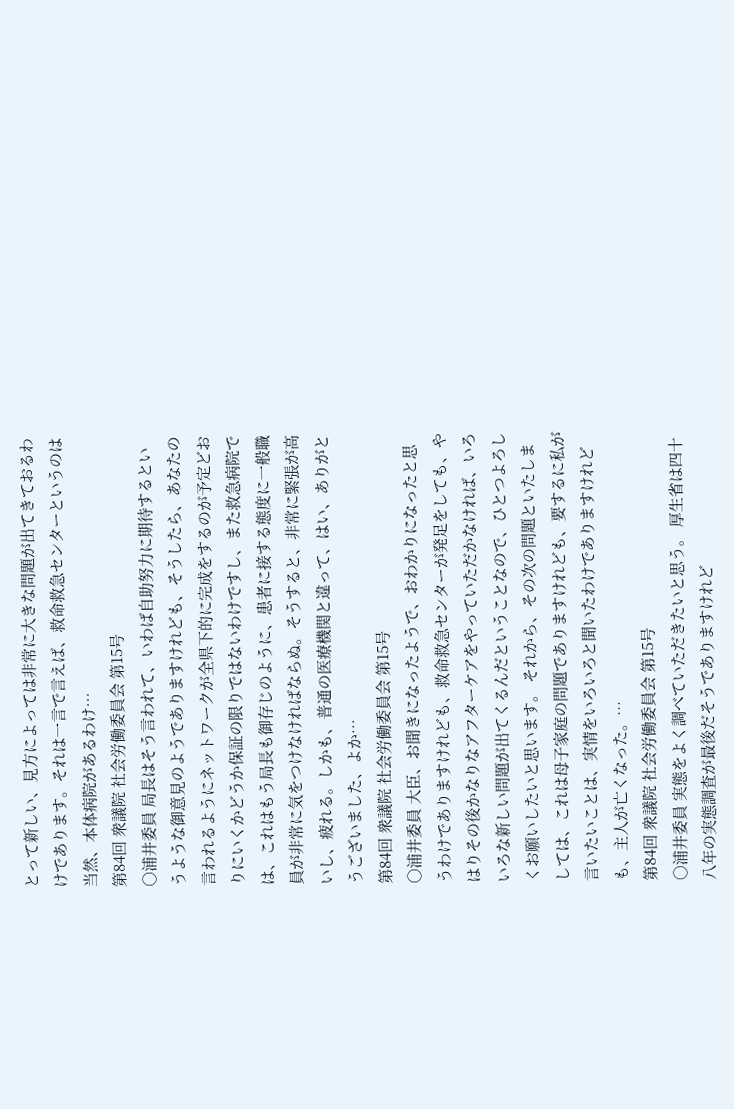とって新しい、見方によっては非常に大きな問題が出てきておるわけであります。それは一言で言えば、救命救急センターというのは当然、本体病院があるわけ…
第84回 衆議院 社会労働委員会 第15号
○浦井委員 局長はそう言われて、いわば自助努力に期待するというような御意見のようでありますけれども、そうしたら、あなたの言われるようにネットワークが全県下的に完成をするのが予定どおりにいくかどうか保証の限りではないわけですし、また救急病院では、これはもう局長も御存じのように、患者に接する態度に一般職員が非常に気をつけなければならぬ。そうすると、非常に緊張が高いし、疲れる。しかも、普通の医療機関と違って、はい、ありがとうございました、よか…
第84回 衆議院 社会労働委員会 第15号
○浦井委員 大臣、お聞きになったようで、おわかりになったと思うわけでありますけれども、救命救急センターが発足をしても、やはりその後かなりなアフターケアをやっていただかなければ、いろいろな新しい問題が出てくるんだということなので、ひとつよろしくお願いしたいと思います。 それから、その次の問題といたしましては、これは母子家庭の問題でありますけれども、要するに私が言いたいことは、実情をいろいろと聞いたわけでありますけれども、主人が亡くなった。…
第84回 衆議院 社会労働委員会 第15号
○浦井委員 実態をよく調べていただきたいと思う。 厚生省は四十八年の実態調査が最後だそうでありますけれど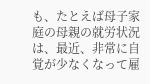も、たとえば母子家庭の母親の就労状況は、最近、非常に自覚が少なくなって雇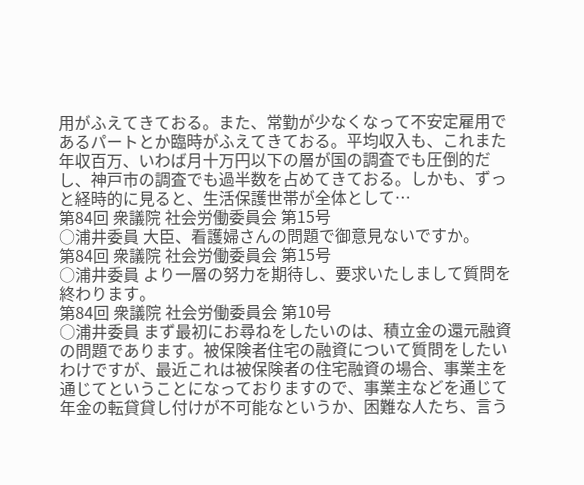用がふえてきておる。また、常勤が少なくなって不安定雇用であるパートとか臨時がふえてきておる。平均収入も、これまた年収百万、いわば月十万円以下の層が国の調査でも圧倒的だし、神戸市の調査でも過半数を占めてきておる。しかも、ずっと経時的に見ると、生活保護世帯が全体として…
第84回 衆議院 社会労働委員会 第15号
○浦井委員 大臣、看護婦さんの問題で御意見ないですか。
第84回 衆議院 社会労働委員会 第15号
○浦井委員 より一層の努力を期待し、要求いたしまして質問を終わります。
第84回 衆議院 社会労働委員会 第10号
○浦井委員 まず最初にお尋ねをしたいのは、積立金の還元融資の問題であります。被保険者住宅の融資について質問をしたいわけですが、最近これは被保険者の住宅融資の場合、事業主を通じてということになっておりますので、事業主などを通じて年金の転貸貸し付けが不可能なというか、困難な人たち、言う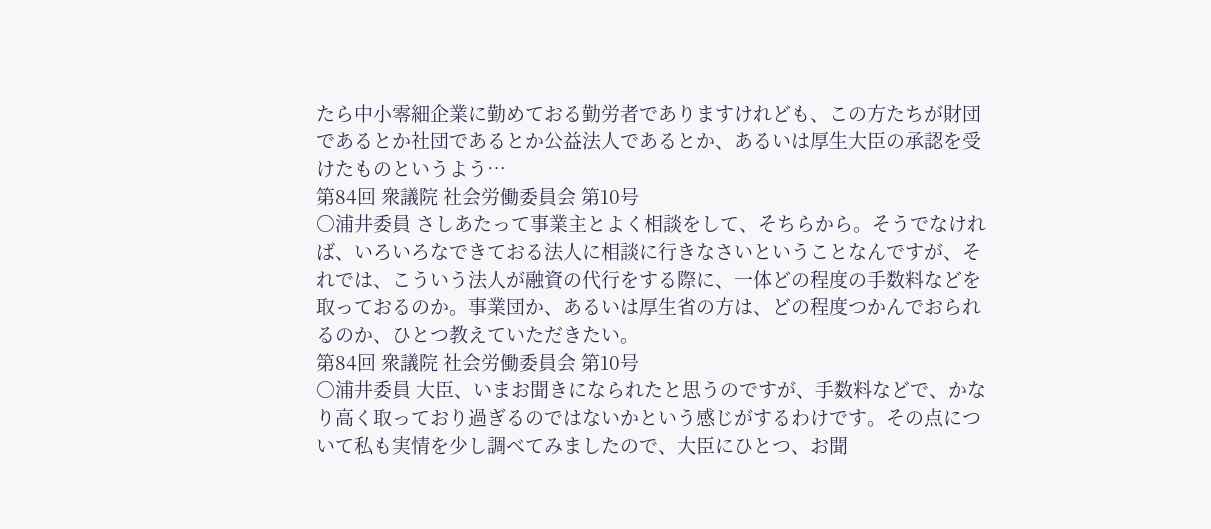たら中小零細企業に勤めておる勤労者でありますけれども、この方たちが財団であるとか社団であるとか公益法人であるとか、あるいは厚生大臣の承認を受けたものというよう…
第84回 衆議院 社会労働委員会 第10号
○浦井委員 さしあたって事業主とよく相談をして、そちらから。そうでなければ、いろいろなできておる法人に相談に行きなさいということなんですが、それでは、こういう法人が融資の代行をする際に、一体どの程度の手数料などを取っておるのか。事業団か、あるいは厚生省の方は、どの程度つかんでおられるのか、ひとつ教えていただきたい。
第84回 衆議院 社会労働委員会 第10号
○浦井委員 大臣、いまお聞きになられたと思うのですが、手数料などで、かなり高く取っており過ぎるのではないかという感じがするわけです。その点について私も実情を少し調べてみましたので、大臣にひとつ、お聞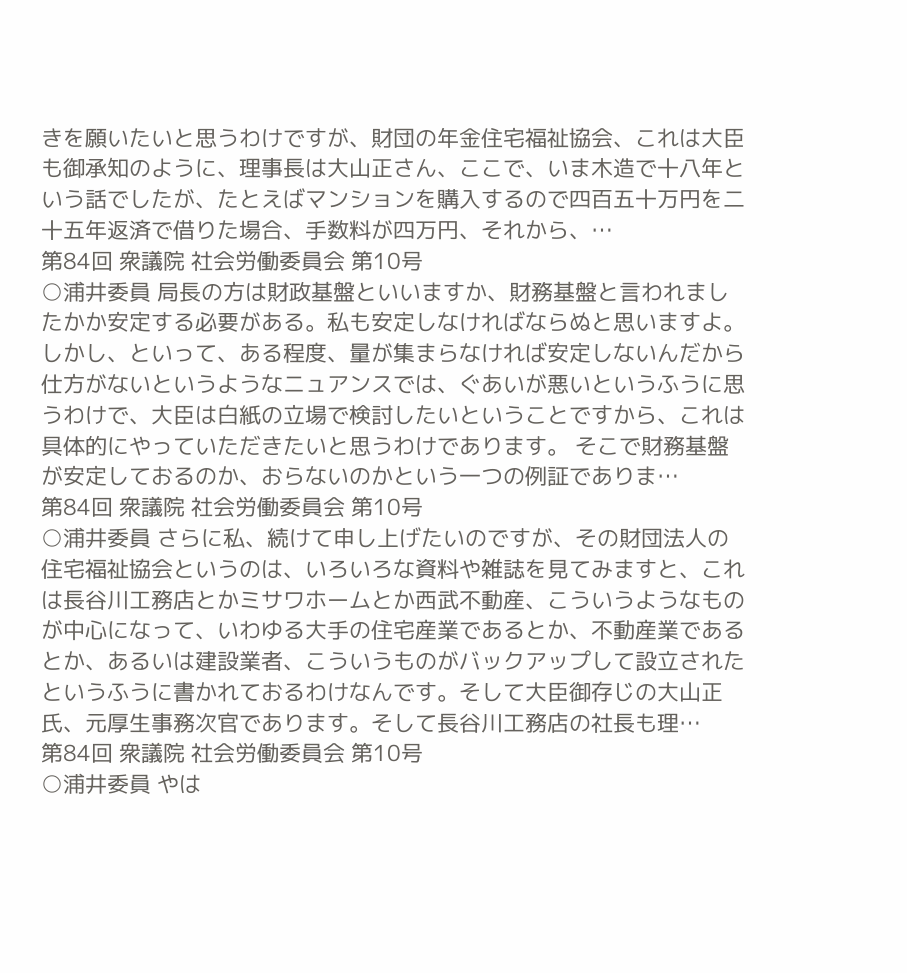きを願いたいと思うわけですが、財団の年金住宅福祉協会、これは大臣も御承知のように、理事長は大山正さん、ここで、いま木造で十八年という話でしたが、たとえばマンションを購入するので四百五十万円を二十五年返済で借りた場合、手数料が四万円、それから、…
第84回 衆議院 社会労働委員会 第10号
○浦井委員 局長の方は財政基盤といいますか、財務基盤と言われましたかか安定する必要がある。私も安定しなければならぬと思いますよ。しかし、といって、ある程度、量が集まらなければ安定しないんだから仕方がないというようなニュアンスでは、ぐあいが悪いというふうに思うわけで、大臣は白紙の立場で検討したいということですから、これは具体的にやっていただきたいと思うわけであります。 そこで財務基盤が安定しておるのか、おらないのかという一つの例証でありま…
第84回 衆議院 社会労働委員会 第10号
○浦井委員 さらに私、続けて申し上げたいのですが、その財団法人の住宅福祉協会というのは、いろいろな資料や雑誌を見てみますと、これは長谷川工務店とかミサワホームとか西武不動産、こういうようなものが中心になって、いわゆる大手の住宅産業であるとか、不動産業であるとか、あるいは建設業者、こういうものがバックアップして設立されたというふうに書かれておるわけなんです。そして大臣御存じの大山正氏、元厚生事務次官であります。そして長谷川工務店の社長も理…
第84回 衆議院 社会労働委員会 第10号
○浦井委員 やは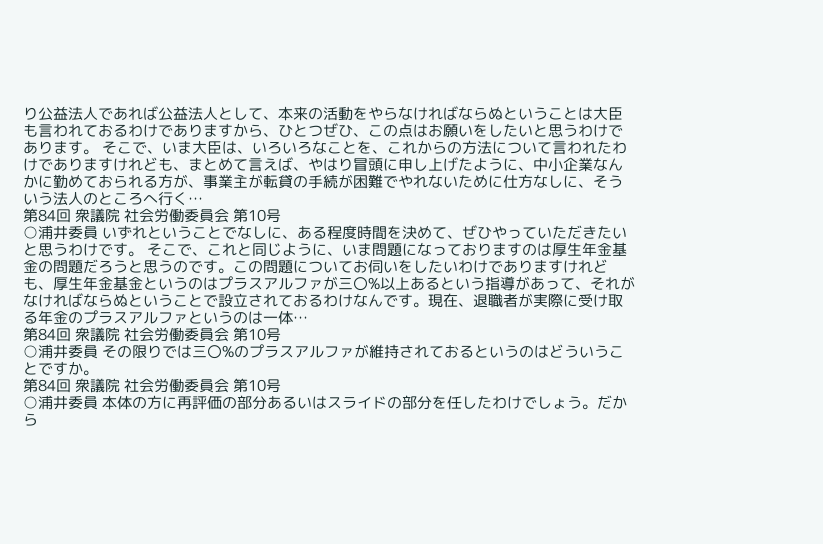り公益法人であれば公益法人として、本来の活動をやらなければならぬということは大臣も言われておるわけでありますから、ひとつぜひ、この点はお願いをしたいと思うわけであります。 そこで、いま大臣は、いろいろなことを、これからの方法について言われたわけでありますけれども、まとめて言えば、やはり冒頭に申し上げたように、中小企業なんかに勤めておられる方が、事業主が転貸の手続が困難でやれないために仕方なしに、そういう法人のところへ行く…
第84回 衆議院 社会労働委員会 第10号
○浦井委員 いずれということでなしに、ある程度時間を決めて、ぜひやっていただきたいと思うわけです。 そこで、これと同じように、いま問題になっておりますのは厚生年金基金の問題だろうと思うのです。この問題についてお伺いをしたいわけでありますけれども、厚生年金基金というのはプラスアルファが三〇%以上あるという指導があって、それがなければならぬということで設立されておるわけなんです。現在、退職者が実際に受け取る年金のプラスアルファというのは一体…
第84回 衆議院 社会労働委員会 第10号
○浦井委員 その限りでは三〇%のプラスアルファが維持されておるというのはどういうことですか。
第84回 衆議院 社会労働委員会 第10号
○浦井委員 本体の方に再評価の部分あるいはスライドの部分を任したわけでしょう。だから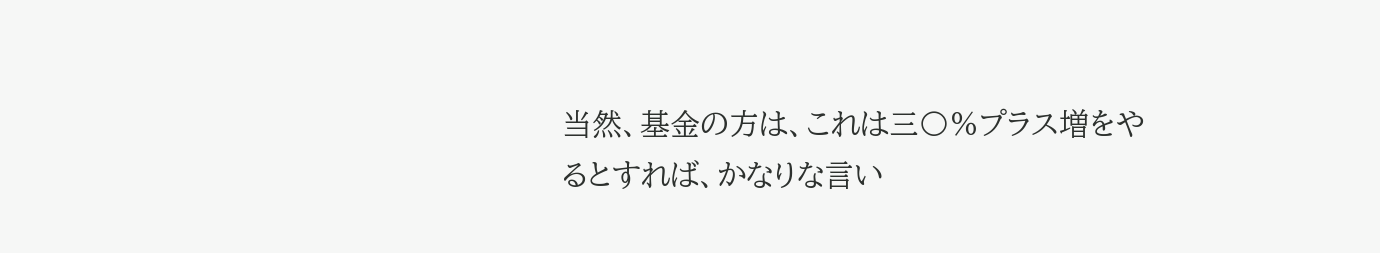当然、基金の方は、これは三〇%プラス増をやるとすれば、かなりな言い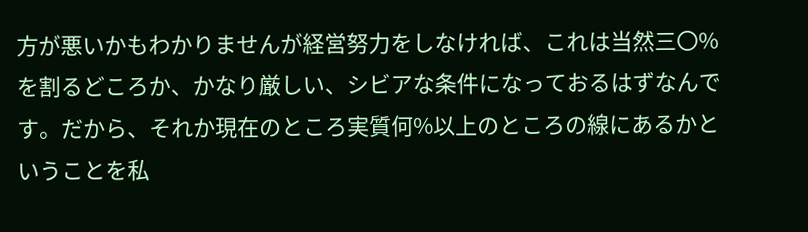方が悪いかもわかりませんが経営努力をしなければ、これは当然三〇%を割るどころか、かなり厳しい、シビアな条件になっておるはずなんです。だから、それか現在のところ実質何%以上のところの線にあるかということを私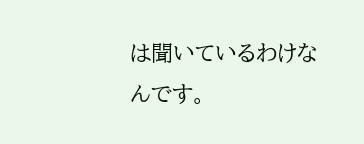は聞いているわけなんです。